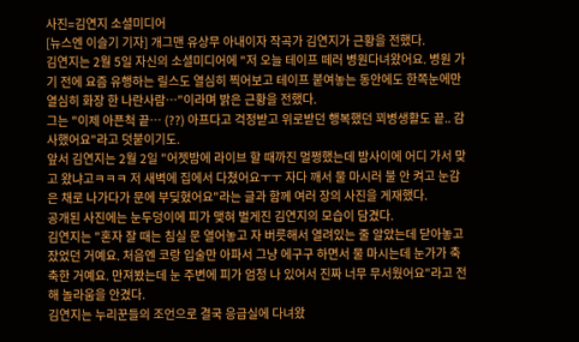사진=김연지 소셜미디어
[뉴스엔 이슬기 기자] 개그맨 유상무 아내이자 작곡가 김연지가 근황을 전했다.
김연지는 2월 5일 자신의 소셜미디어에 "저 오늘 테이프 떼러 병원다녀왔어요. 병원 가기 전에 요즘 유행하는 릴스도 열심히 찍어보고 테이프 붙여놓는 동안에도 한쪽눈에만 열심히 화장 한 나란사람…"이라며 밝은 근황을 전했다.
그는 "이제 아픈척 끝… (??) 아프다고 걱정받고 위로받던 행복했던 꾀병생활도 끝.. 감사했어요"라고 덧붙이기도.
앞서 김연지는 2월 2일 "어젯밤에 라이브 할 때까진 멀쩡했는데 밤사이에 어디 가서 맞고 왔냐고ㅋㅋㅋ 저 새벽에 집에서 다쳤어요ㅜㅜ 자다 깨서 물 마시러 불 안 켜고 눈감은 채로 나가다가 문에 부딪혔어요"라는 글과 함께 여러 장의 사진을 게재했다.
공개된 사진에는 눈두덩이에 피가 맺혀 벌게진 김연지의 모습이 담겼다.
김연지는 "혼자 잘 때는 침실 문 열어놓고 자 버릇해서 열려있는 줄 알았는데 닫아놓고 잤었던 거예요. 처음엔 코랑 입술만 아파서 그냥 에구구 하면서 물 마시는데 눈가가 축축한 거예요. 만져봤는데 눈 주변에 피가 엄청 나 있어서 진짜 너무 무서웠어요"라고 전해 놀라움을 안겼다.
김연지는 누리꾼들의 조언으로 결국 응급실에 다녀왔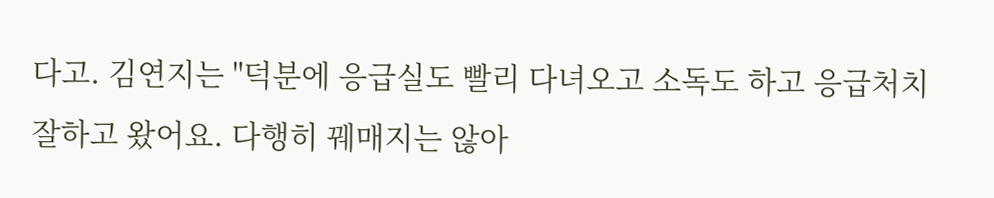다고. 김연지는 "덕분에 응급실도 빨리 다녀오고 소독도 하고 응급처치 잘하고 왔어요. 다행히 꿰매지는 않아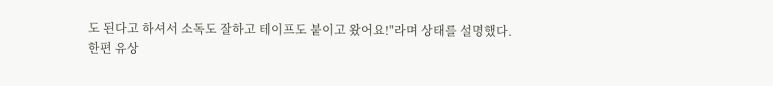도 된다고 하셔서 소독도 잘하고 테이프도 붙이고 왔어요!"라며 상태를 설명했다.
한편 유상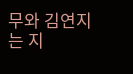무와 김연지는 지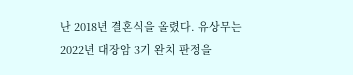난 2018년 결혼식을 올렸다. 유상무는 2022년 대장암 3기 완치 판정을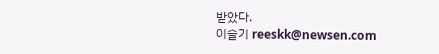받았다.
이슬기 reeskk@newsen.com